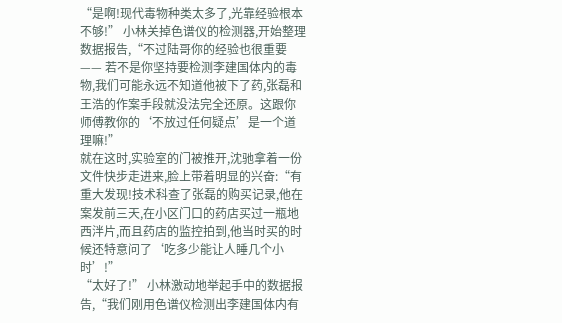“是啊!现代毒物种类太多了,光靠经验根本不够!” 小林关掉色谱仪的检测器,开始整理数据报告,“不过陆哥你的经验也很重要 —— 若不是你坚持要检测李建国体内的毒物,我们可能永远不知道他被下了药,张磊和王浩的作案手段就没法完全还原。这跟你师傅教你的‘不放过任何疑点’是一个道理嘛!”
就在这时,实验室的门被推开,沈驰拿着一份文件快步走进来,脸上带着明显的兴奋:“有重大发现!技术科查了张磊的购买记录,他在案发前三天,在小区门口的药店买过一瓶地西泮片,而且药店的监控拍到,他当时买的时候还特意问了‘吃多少能让人睡几个小时’!”
“太好了!” 小林激动地举起手中的数据报告,“我们刚用色谱仪检测出李建国体内有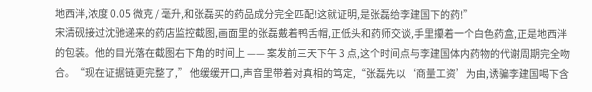地西泮,浓度 0.05 微克 / 毫升,和张磊买的药品成分完全匹配!这就证明,是张磊给李建国下的药!”
宋清砚接过沈驰递来的药店监控截图,画面里的张磊戴着鸭舌帽,正低头和药师交谈,手里攥着一个白色药盒,正是地西泮的包装。他的目光落在截图右下角的时间上 —— 案发前三天下午 3 点,这个时间点与李建国体内药物的代谢周期完全吻合。“现在证据链更完整了,” 他缓缓开口,声音里带着对真相的笃定,“张磊先以‘商量工资’为由,诱骗李建国喝下含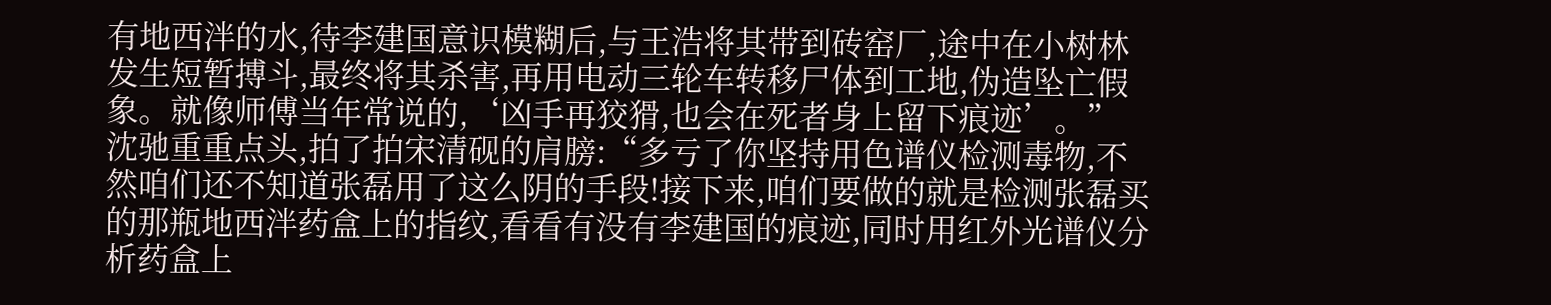有地西泮的水,待李建国意识模糊后,与王浩将其带到砖窑厂,途中在小树林发生短暂搏斗,最终将其杀害,再用电动三轮车转移尸体到工地,伪造坠亡假象。就像师傅当年常说的,‘凶手再狡猾,也会在死者身上留下痕迹’。”
沈驰重重点头,拍了拍宋清砚的肩膀:“多亏了你坚持用色谱仪检测毒物,不然咱们还不知道张磊用了这么阴的手段!接下来,咱们要做的就是检测张磊买的那瓶地西泮药盒上的指纹,看看有没有李建国的痕迹,同时用红外光谱仪分析药盒上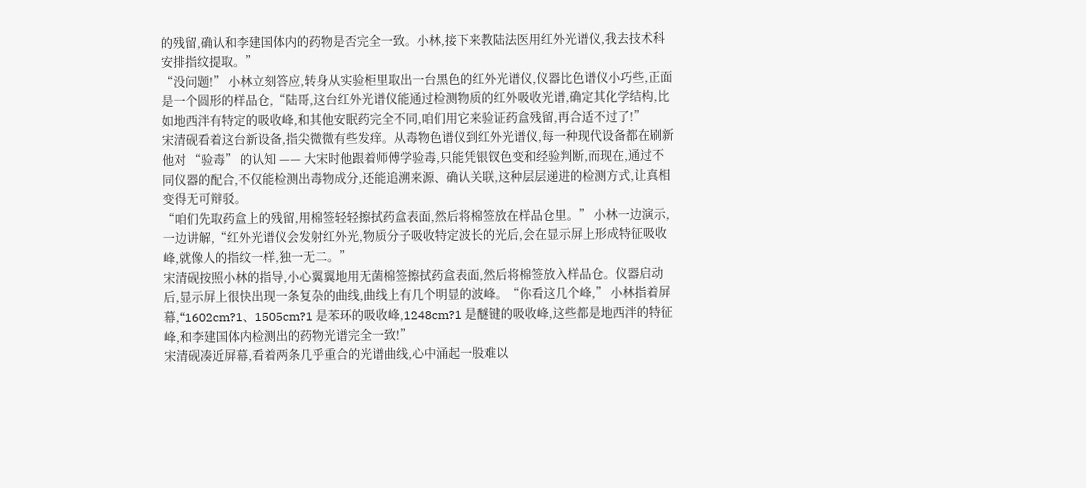的残留,确认和李建国体内的药物是否完全一致。小林,接下来教陆法医用红外光谱仪,我去技术科安排指纹提取。”
“没问题!” 小林立刻答应,转身从实验柜里取出一台黑色的红外光谱仪,仪器比色谱仪小巧些,正面是一个圆形的样品仓,“陆哥,这台红外光谱仪能通过检测物质的红外吸收光谱,确定其化学结构,比如地西泮有特定的吸收峰,和其他安眠药完全不同,咱们用它来验证药盒残留,再合适不过了!”
宋清砚看着这台新设备,指尖微微有些发痒。从毒物色谱仪到红外光谱仪,每一种现代设备都在刷新他对 “验毒” 的认知 —— 大宋时他跟着师傅学验毒,只能凭银钗色变和经验判断,而现在,通过不同仪器的配合,不仅能检测出毒物成分,还能追溯来源、确认关联,这种层层递进的检测方式,让真相变得无可辩驳。
“咱们先取药盒上的残留,用棉签轻轻擦拭药盒表面,然后将棉签放在样品仓里。” 小林一边演示,一边讲解,“红外光谱仪会发射红外光,物质分子吸收特定波长的光后,会在显示屏上形成特征吸收峰,就像人的指纹一样,独一无二。”
宋清砚按照小林的指导,小心翼翼地用无菌棉签擦拭药盒表面,然后将棉签放入样品仓。仪器启动后,显示屏上很快出现一条复杂的曲线,曲线上有几个明显的波峰。“你看这几个峰,” 小林指着屏幕,“1602cm?1、1505cm?1 是苯环的吸收峰,1248cm?1 是醚键的吸收峰,这些都是地西泮的特征峰,和李建国体内检测出的药物光谱完全一致!”
宋清砚凑近屏幕,看着两条几乎重合的光谱曲线,心中涌起一股难以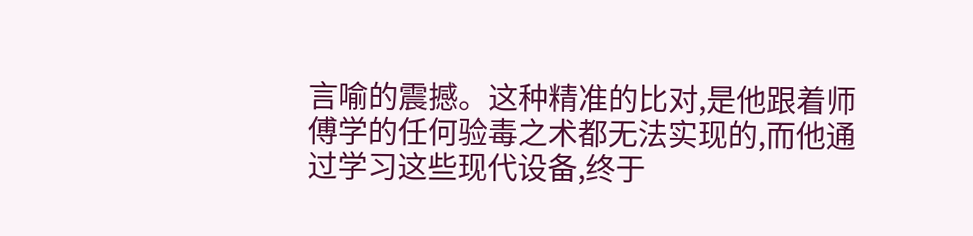言喻的震撼。这种精准的比对,是他跟着师傅学的任何验毒之术都无法实现的,而他通过学习这些现代设备,终于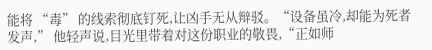能将 “毒” 的线索彻底钉死,让凶手无从辩驳。“设备虽冷,却能为死者发声,” 他轻声说,目光里带着对这份职业的敬畏,“正如师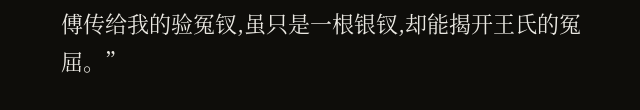傅传给我的验冤钗,虽只是一根银钗,却能揭开王氏的冤屈。”